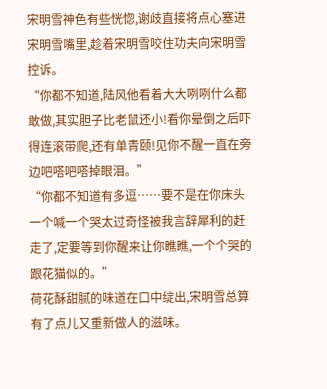宋明雪神色有些恍惚,谢歧直接将点心塞进宋明雪嘴里,趁着宋明雪咬住功夫向宋明雪控诉。
“你都不知道,陆风他看着大大咧咧什么都敢做,其实胆子比老鼠还小!看你晕倒之后吓得连滚带爬,还有单青颐!见你不醒一直在旁边吧嗒吧嗒掉眼泪。”
“你都不知道有多逗……要不是在你床头一个喊一个哭太过奇怪被我言辞犀利的赶走了,定要等到你醒来让你瞧瞧,一个个哭的跟花猫似的。”
荷花酥甜腻的味道在口中绽出,宋明雪总算有了点儿又重新做人的滋味。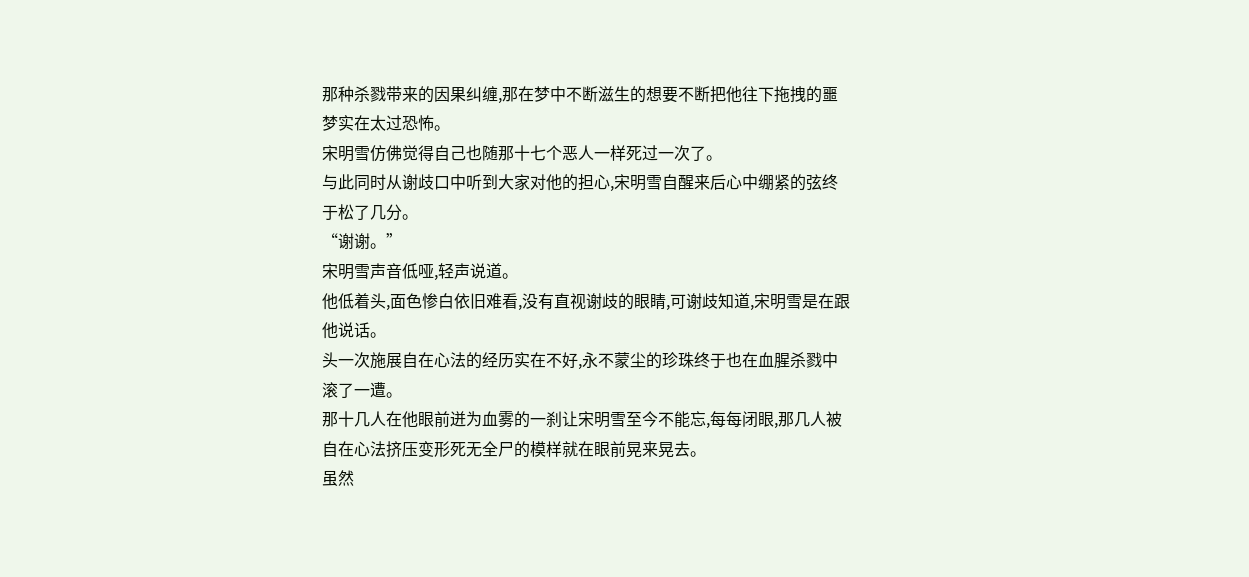那种杀戮带来的因果纠缠,那在梦中不断滋生的想要不断把他往下拖拽的噩梦实在太过恐怖。
宋明雪仿佛觉得自己也随那十七个恶人一样死过一次了。
与此同时从谢歧口中听到大家对他的担心,宋明雪自醒来后心中绷紧的弦终于松了几分。
“谢谢。”
宋明雪声音低哑,轻声说道。
他低着头,面色惨白依旧难看,没有直视谢歧的眼睛,可谢歧知道,宋明雪是在跟他说话。
头一次施展自在心法的经历实在不好,永不蒙尘的珍珠终于也在血腥杀戮中滚了一遭。
那十几人在他眼前迸为血雾的一刹让宋明雪至今不能忘,每每闭眼,那几人被自在心法挤压变形死无全尸的模样就在眼前晃来晃去。
虽然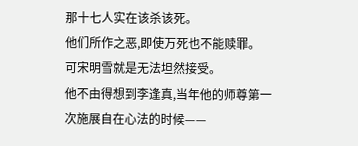那十七人实在该杀该死。
他们所作之恶,即使万死也不能赎罪。
可宋明雪就是无法坦然接受。
他不由得想到李逢真,当年他的师尊第一次施展自在心法的时候——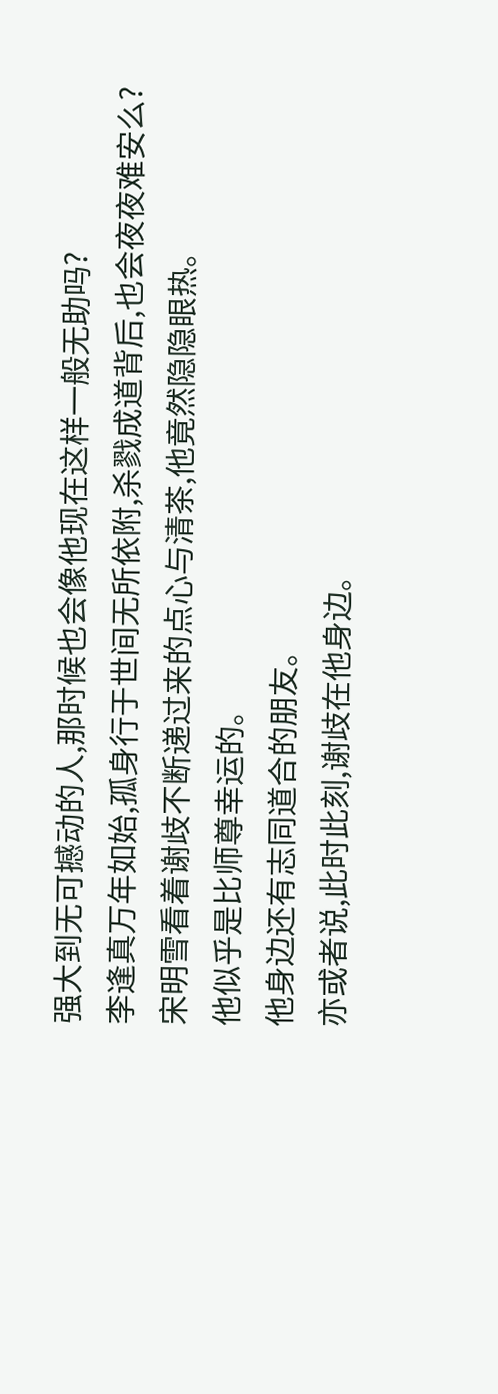强大到无可撼动的人,那时候也会像他现在这样一般无助吗?
李逢真万年如始,孤身行于世间无所依附,杀戮成道背后,也会夜夜难安么?
宋明雪看着谢歧不断递过来的点心与清茶,他竟然隐隐眼热。
他似乎是比师尊幸运的。
他身边还有志同道合的朋友。
亦或者说,此时此刻,谢歧在他身边。